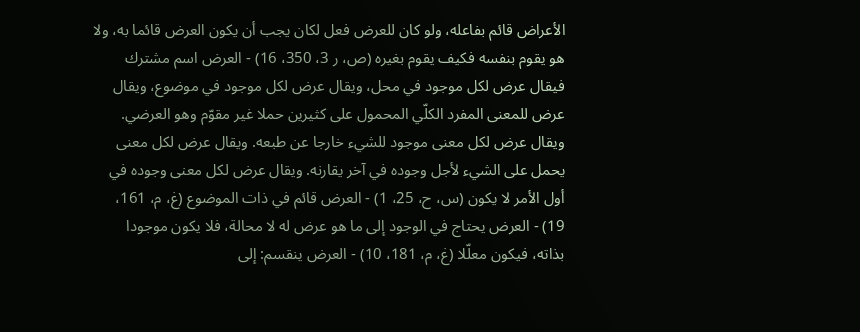الأعراض قائم بفاعله، ولو كان للعرض فعل لكان يجب أن يكون العرض قائما به، ولا هو يقوم بنفسه فكيف يقوم بغيره (ص، ر 3، 350، 16) - العرض اسم مشترك فيقال عرض لكل موجود في محل، ويقال عرض لكل موجود في موضوع، ويقال عرض للمعنى المفرد الكلّي المحمول على كثيرين حملا غير مقوّم وهو العرضي. ويقال عرض لكل معنى موجود للشيء خارجا عن طبعه. ويقال عرض لكل معنى يحمل على الشيء لأجل وجوده في آخر يقارنه. ويقال عرض لكل معنى وجوده في أول الأمر لا يكون (س، ح، 25، 1) - العرض قائم في ذات الموضوع (غ، م، 161، 19) - العرض يحتاج في الوجود إلى ما هو عرض له لا محالة، فلا يكون موجودا بذاته، فيكون معلّلا (غ، م، 181، 10) - العرض ينقسم: إلى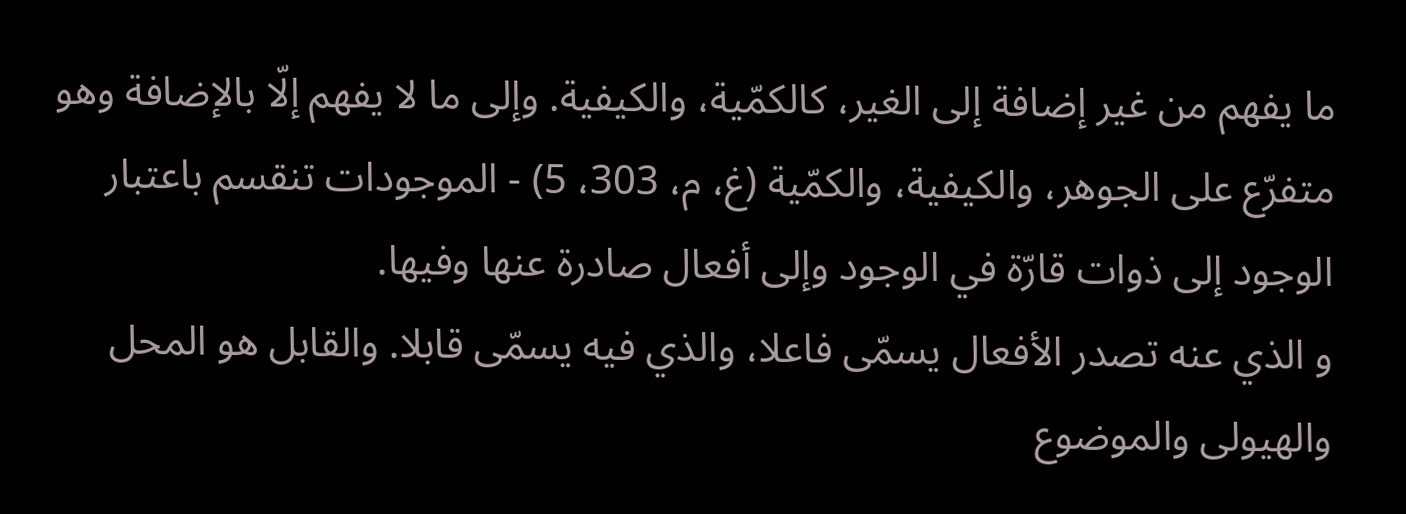ما يفهم من غير إضافة إلى الغير، كالكمّية، والكيفية. وإلى ما لا يفهم إلّا بالإضافة وهو متفرّع على الجوهر، والكيفية، والكمّية (غ، م، 303، 5) - الموجودات تنقسم باعتبار الوجود إلى ذوات قارّة في الوجود وإلى أفعال صادرة عنها وفيها.
و الذي عنه تصدر الأفعال يسمّى فاعلا، والذي فيه يسمّى قابلا. والقابل هو المحل والهيولى والموضوع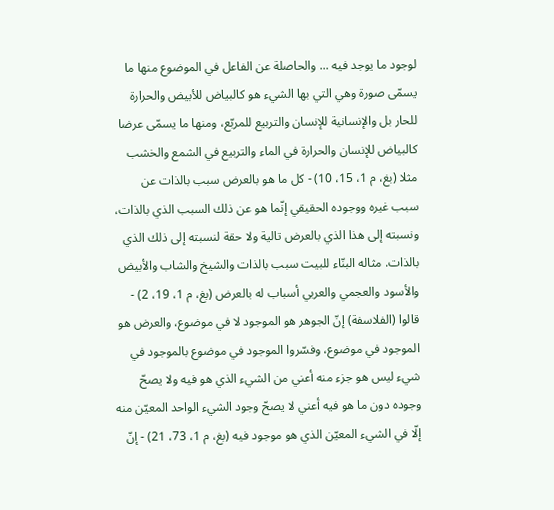لوجود ما يوجد فيه ... والحاصلة عن الفاعل في الموضوع منها ما يسمّى صورة وهي التي بها الشيء هو كالبياض للأبيض والحرارة للحار بل والإنسانية للإنسان والتربيع للمربّع، ومنها ما يسمّى عرضا كالبياض للإنسان والحرارة في الماء والتربيع في الشمع والخشب مثلا (بغ، م 1، 15، 10) - كل ما هو بالعرض سبب بالذات عن سبب غيره ووجوده الحقيقي إنّما هو عن ذلك السبب الذي بالذات، ونسبته إلى هذا الذي بالعرض تالية ولا حقة لنسبته إلى ذلك الذي بالذات. مثاله البنّاء للبيت سبب بالذات والشيخ والشاب والأبيض والأسود والعجمي والعربي أسباب له بالعرض (بغ، م 1، 19، 2) - قالوا (الفلاسفة) إنّ الجوهر هو الموجود لا في موضوع، والعرض هو الموجود في موضوع، وفسّروا الموجود في موضوع بالموجود في شيء ليس هو جزء منه أعني من الشيء الذي هو فيه ولا يصحّ وجوده دون ما هو فيه أعني لا يصحّ وجود الشيء الواحد المعيّن منه إلّا في الشيء المعيّن الذي هو موجود فيه (بغ، م 1، 73، 21) - إنّ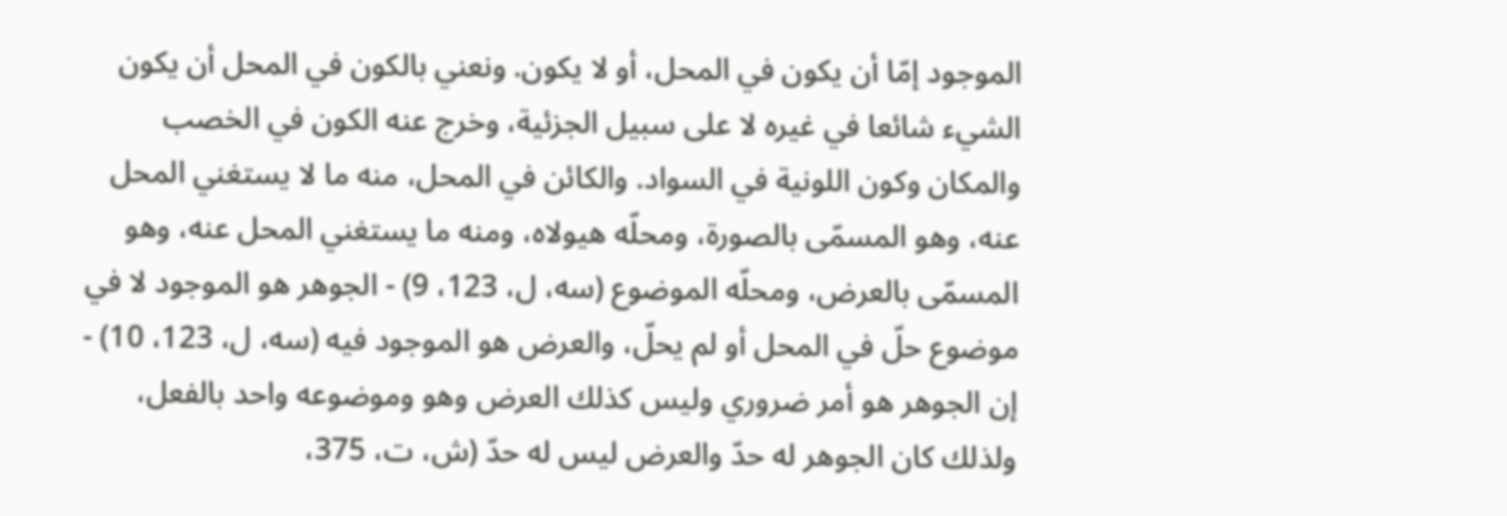الموجود إمّا أن يكون في المحل، أو لا يكون. ونعني بالكون في المحل أن يكون الشيء شائعا في غيره لا على سبيل الجزئية، وخرج عنه الكون في الخصب والمكان وكون اللونية في السواد. والكائن في المحل، منه ما لا يستغني المحل عنه، وهو المسمّى بالصورة، ومحلّه هيولاه، ومنه ما يستغني المحل عنه، وهو المسمّى بالعرض، ومحلّه الموضوع (سه، ل، 123، 9) - الجوهر هو الموجود لا في موضوع حلّ في المحل أو لم يحلّ، والعرض هو الموجود فيه (سه، ل، 123، 10) - إن الجوهر هو أمر ضروري وليس كذلك العرض وهو وموضوعه واحد بالفعل، ولذلك كان الجوهر له حدّ والعرض ليس له حدّ (ش، ت، 375،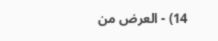14) - العرض من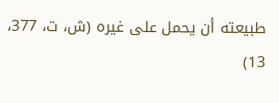طبيعته أن يحمل على غيره (ش، ت، 377، 13)